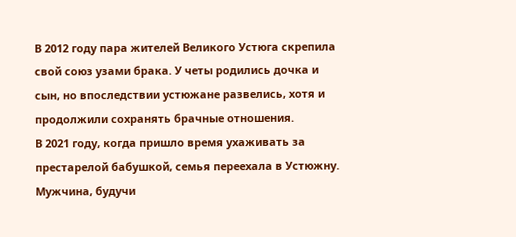В 2012 году пара жителей Великого Устюга скрепила свой союз узами брака. У четы родились дочка и сын, но впоследствии устюжане развелись, хотя и продолжили сохранять брачные отношения.
В 2021 году, когда пришло время ухаживать за престарелой бабушкой, семья переехала в Устюжну. Мужчина, будучи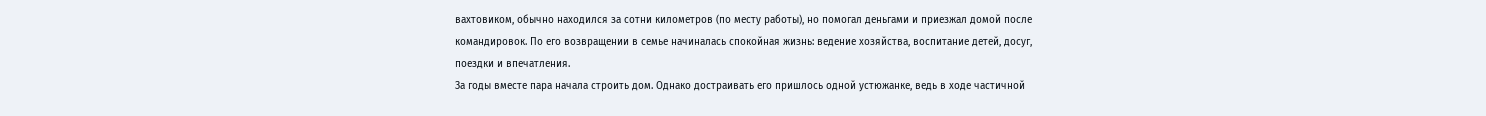вахтовиком, обычно находился за сотни километров (по месту работы), но помогал деньгами и приезжал домой после командировок. По его возвращении в семье начиналась спокойная жизнь: ведение хозяйства, воспитание детей, досуг, поездки и впечатления.
За годы вместе пара начала строить дом. Однако достраивать его пришлось одной устюжанке, ведь в ходе частичной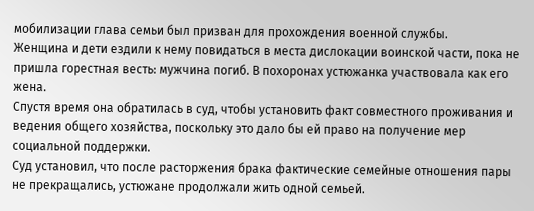мобилизации глава семьи был призван для прохождения военной службы.
Женщина и дети ездили к нему повидаться в места дислокации воинской части, пока не пришла горестная весть: мужчина погиб. В похоронах устюжанка участвовала как его жена.
Спустя время она обратилась в суд, чтобы установить факт совместного проживания и ведения общего хозяйства, поскольку это дало бы ей право на получение мер социальной поддержки.
Суд установил, что после расторжения брака фактические семейные отношения пары не прекращались, устюжане продолжали жить одной семьей.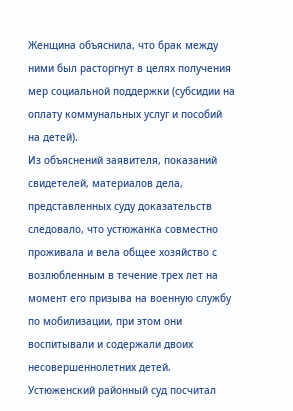Женщина объяснила, что брак между ними был расторгнут в целях получения мер социальной поддержки (субсидии на оплату коммунальных услуг и пособий на детей).
Из объяснений заявителя, показаний свидетелей, материалов дела, представленных суду доказательств следовало, что устюжанка совместно проживала и вела общее хозяйство с возлюбленным в течение трех лет на момент его призыва на военную службу по мобилизации, при этом они воспитывали и содержали двоих несовершеннолетних детей.
Устюженский районный суд посчитал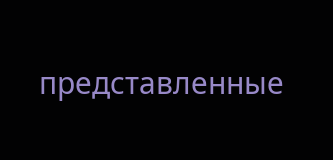представленные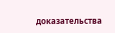доказательства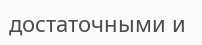достаточными и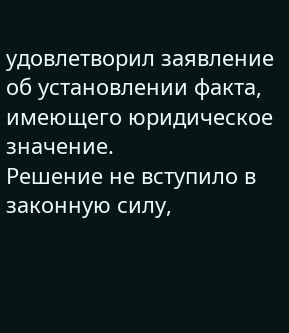удовлетворил заявление об установлении факта, имеющего юридическое значение.
Решение не вступило в законную силу,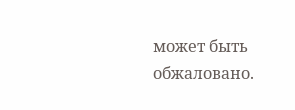может быть обжаловано.